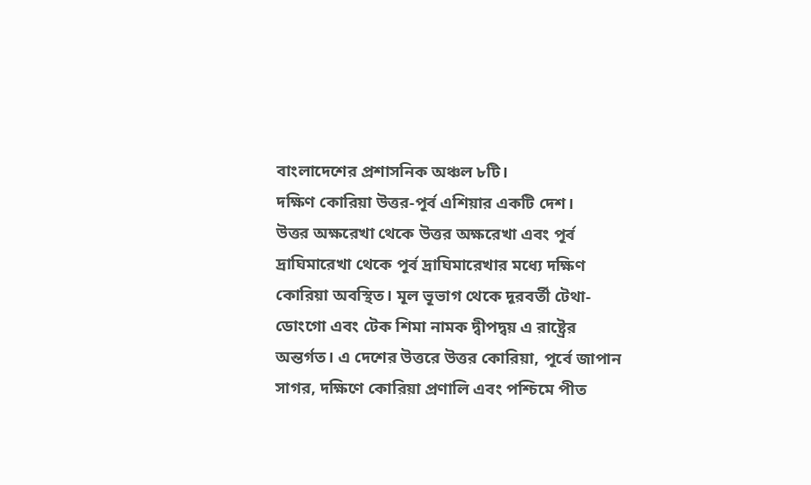বাংলাদেশের প্রশাসনিক অঞ্চল ৮টি।
দক্ষিণ কোরিয়া উত্তর-পূর্ব এশিয়ার একটি দেশ।
উত্তর অক্ষরেখা থেকে উত্তর অক্ষরেখা এবং পূর্ব দ্রাঘিমারেখা থেকে পূর্ব দ্রাঘিমারেখার মধ্যে দক্ষিণ কোরিয়া অবস্থিত। মূল ভূভাগ থেকে দূরবর্তী টেথা-ডোংগো এবং টেক শিমা নামক দ্বীপদ্বয় এ রাষ্ট্রের অন্তর্গত। এ দেশের উত্তরে উত্তর কোরিয়া, পূর্বে জাপান সাগর, দক্ষিণে কোরিয়া প্রণালি এবং পশ্চিমে পীত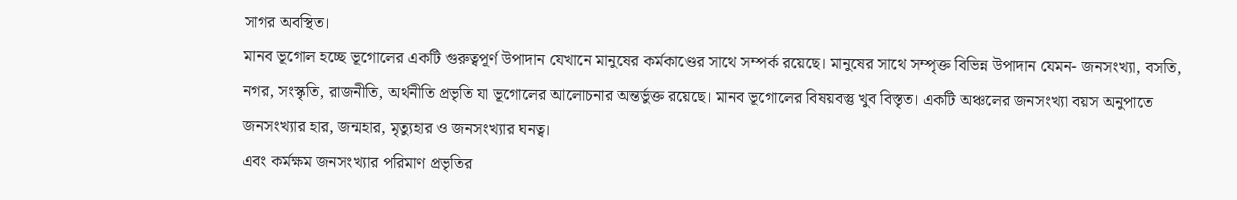সাগর অবস্থিত।
মানব ভূগোল হচ্ছে ভূগোলের একটি গুরুত্বপূর্ণ উপাদান যেখানে মানুষের কর্মকাণ্ডের সাথে সম্পর্ক রয়েছে। মানুষের সাথে সম্পৃক্ত বিভিন্ন উপাদান যেমন- জনসংখ্যা, বসতি, নগর, সংস্কৃতি, রাজনীতি, অর্থনীতি প্রভৃতি যা ভূগোলের আলোচনার অন্তর্ভুক্ত রয়েছে। মানব ভূগোলের বিষয়বস্তু খুব বিস্তৃত। একটি অঞ্চলের জনসংখ্যা বয়স অনুপাতে জনসংখ্যার হার, জন্মহার, মৃত্যুহার ও জনসংখ্যার ঘনত্ব।
এবং কর্মক্ষম জনসংখ্যার পরিমাণ প্রভৃতির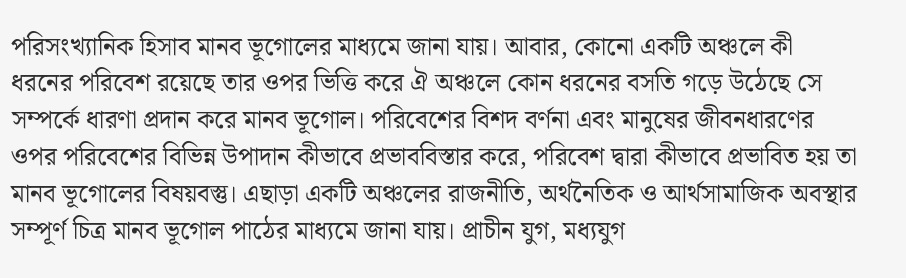পরিসংখ্যানিক হিসাব মানব ভূগোলের মাধ্যমে জানা যায়। আবার, কোনো একটি অঞ্চলে কী ধরনের পরিবেশ রয়েছে তার ওপর ভিত্তি করে ঐ অঞ্চলে কোন ধরনের বসতি গড়ে উঠেছে সে সম্পর্কে ধারণা প্রদান করে মানব ভূগোল। পরিবেশের বিশদ বর্ণনা এবং মানুষের জীবনধারণের ওপর পরিবেশের বিভিন্ন উপাদান কীভাবে প্রভাববিস্তার করে, পরিবেশ দ্বারা কীভাবে প্রভাবিত হয় তা মানব ভূগোলের বিষয়বস্তু। এছাড়া একটি অঞ্চলের রাজনীতি, অর্থনৈতিক ও আর্থসামাজিক অবস্থার সম্পূর্ণ চিত্র মানব ভূগোল পাঠের মাধ্যমে জানা যায়। প্রাচীন যুগ, মধ্যযুগ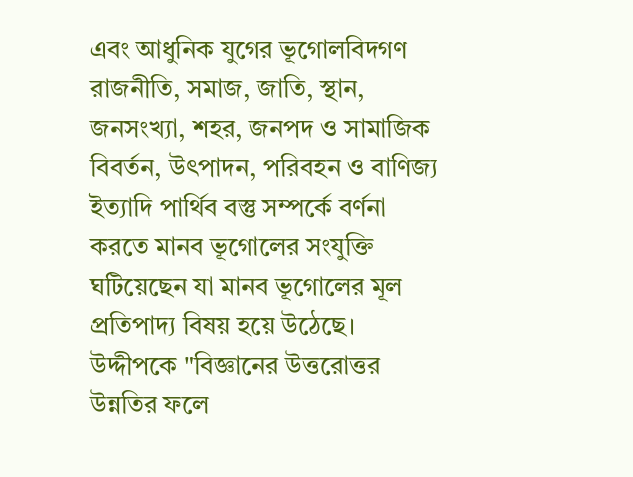এবং আধুনিক যুগের ভূগোলবিদগণ রাজনীতি, সমাজ, জাতি, স্থান, জনসংখ্যা, শহর, জনপদ ও সামাজিক বিবর্তন, উৎপাদন, পরিবহন ও বাণিজ্য ইত্যাদি পার্থিব বস্তু সম্পর্কে বর্ণনা করতে মানব ভূগোলের সংযুক্তি ঘটিয়েছেন যা মানব ভূগোলের মূল প্রতিপাদ্য বিষয় হয়ে উঠেছে।
উদ্দীপকে "বিজ্ঞানের উত্তরোত্তর উন্নতির ফলে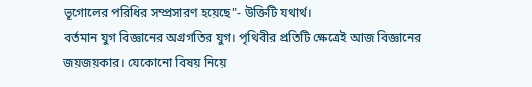ভূগোলের পরিধির সম্প্রসারণ হয়েছে"- উক্তিটি যথার্থ।
বর্তমান যুগ বিজ্ঞানের অগ্রগতির যুগ। পৃথিবীর প্রতিটি ক্ষেত্রেই আজ বিজ্ঞানের জয়জয়কার। যেকোনো বিষয় নিয়ে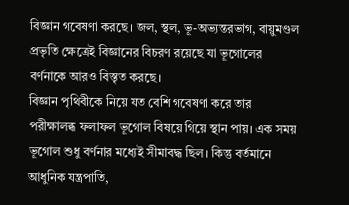বিজ্ঞান গবেষণা করছে। জল, স্থল, ভূ-অভ্যন্তরভাগ, বায়ুমণ্ডল প্রভৃতি ক্ষেত্রেই বিজ্ঞানের বিচরণ রয়েছে যা ভূগোলের বর্ণনাকে আরও বিস্তৃত করছে।
বিজ্ঞান পৃথিবীকে নিয়ে যত বেশি গবেষণা করে তার পরীক্ষালব্ধ ফলাফল ভূগোল বিষয়ে গিয়ে স্থান পায়। এক সময় ভূগোল শুধু বর্ণনার মধ্যেই সীমাবদ্ধ ছিল। কিন্তু বর্তমানে আধুনিক যন্ত্রপাতি,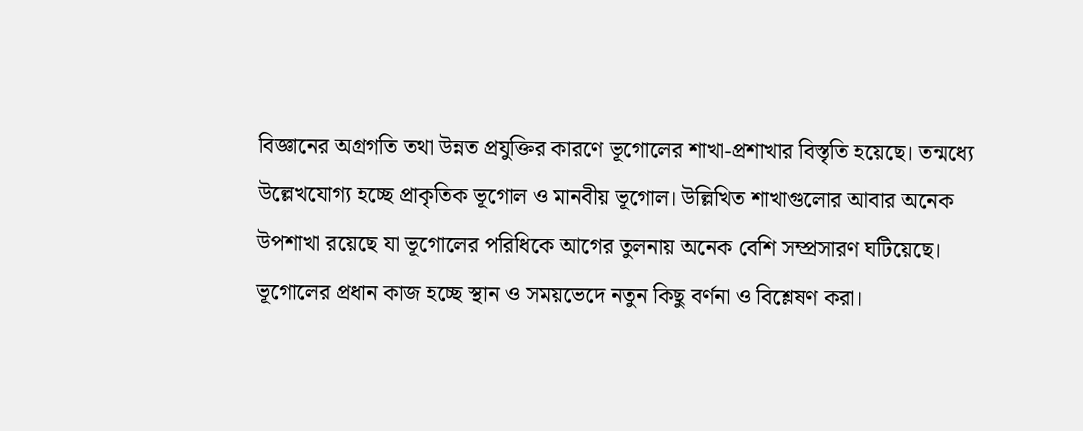বিজ্ঞানের অগ্রগতি তথা উন্নত প্রযুক্তির কারণে ভূগোলের শাখা-প্রশাখার বিস্তৃতি হয়েছে। তন্মধ্যে উল্লেখযোগ্য হচ্ছে প্রাকৃতিক ভূগোল ও মানবীয় ভূগোল। উল্লিখিত শাখাগুলোর আবার অনেক উপশাখা রয়েছে যা ভূগোলের পরিধিকে আগের তুলনায় অনেক বেশি সম্প্রসারণ ঘটিয়েছে। ভূগোলের প্রধান কাজ হচ্ছে স্থান ও সময়ভেদে নতুন কিছু বর্ণনা ও বিশ্লেষণ করা।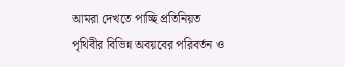আমরা দেখতে পাচ্ছি প্রতিনিয়ত পৃথিবীর বিভিন্ন অবয়বের পরিবর্তন ও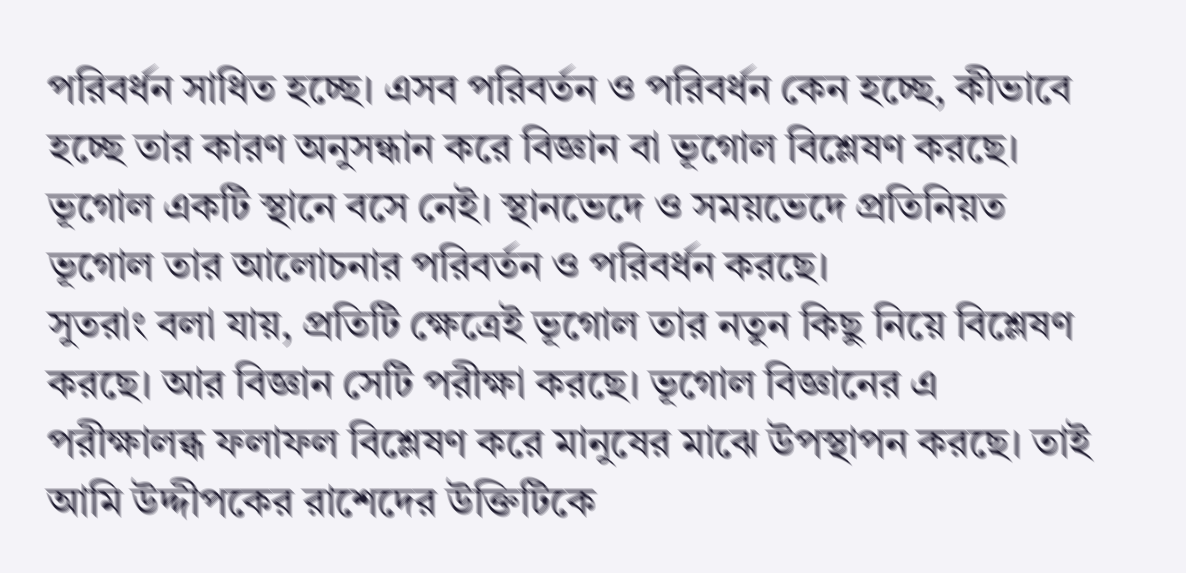পরিবর্ধন সাধিত হচ্ছে। এসব পরিবর্তন ও পরিবর্ধন কেন হচ্ছে, কীভাবে হচ্ছে তার কারণ অনুসন্ধান করে বিজ্ঞান বা ভূগোল বিশ্লেষণ করছে। ভূগোল একটি স্থানে বসে নেই। স্থানভেদে ও সময়ভেদে প্রতিনিয়ত ভূগোল তার আলোচনার পরিবর্তন ও পরিবর্ধন করছে।
সুতরাং বলা যায়, প্রতিটি ক্ষেত্রেই ভূগোল তার নতুন কিছু নিয়ে বিশ্লেষণ করছে। আর বিজ্ঞান সেটি পরীক্ষা করছে। ভূগোল বিজ্ঞানের এ পরীক্ষালব্ধ ফলাফল বিশ্লেষণ করে মানুষের মাঝে উপস্থাপন করছে। তাই আমি উদ্দীপকের রাশেদের উক্তিটিকে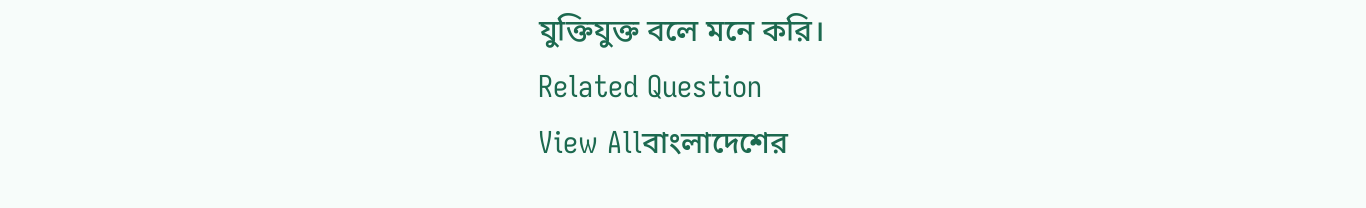যুক্তিযুক্ত বলে মনে করি।
Related Question
View Allবাংলাদেশের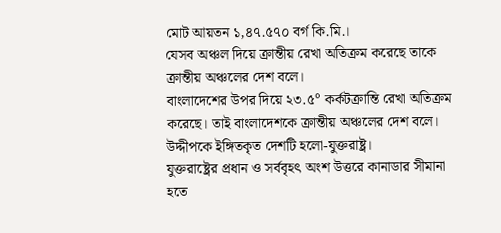মোট আয়তন ১,৪৭.৫৭০ বর্গ কি.মি.।
যেসব অঞ্চল দিয়ে ক্রান্তীয় রেখা অতিক্রম করেছে তাকে ক্রান্তীয় অঞ্চলের দেশ বলে।
বাংলাদেশের উপর দিয়ে ২৩.৫° কর্কটক্রান্তি রেখা অতিক্রম করেছে। তাই বাংলাদেশকে ক্রান্তীয় অঞ্চলের দেশ বলে।
উদ্দীপকে ইঙ্গিতকৃত দেশটি হলো-যুক্তরাষ্ট্র।
যুক্তরাষ্ট্রের প্রধান ও সর্ববৃহৎ অংশ উত্তরে কানাডার সীমানা হতে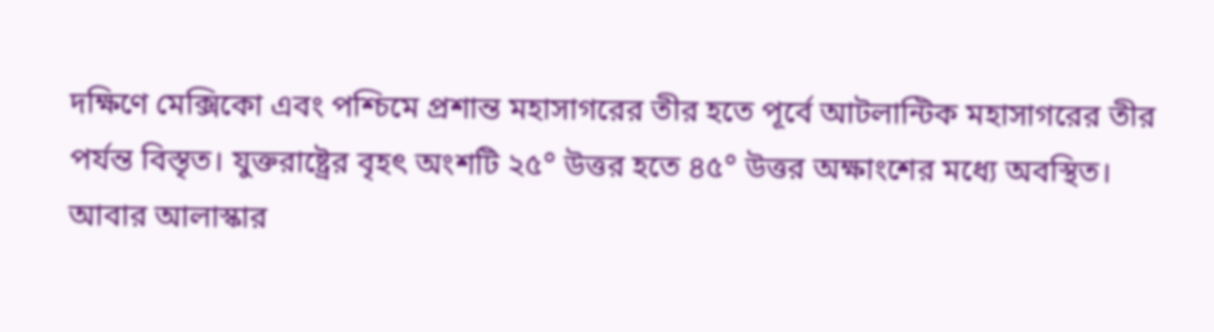দক্ষিণে মেক্সিকো এবং পশ্চিমে প্রশান্ত মহাসাগরের তীর হতে পূর্বে আটলান্টিক মহাসাগরের তীর পর্যন্ত বিস্তৃত। যুক্তরাষ্ট্রের বৃহৎ অংশটি ২৫° উত্তর হতে ৪৫° উত্তর অক্ষাংশের মধ্যে অবস্থিত।
আবার আলাস্কার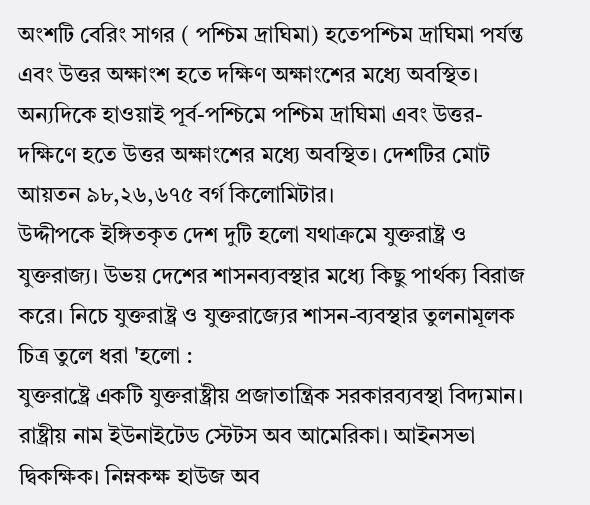অংশটি বেরিং সাগর ( পশ্চিম দ্রাঘিমা) হতেপশ্চিম দ্রাঘিমা পর্যন্ত এবং উত্তর অক্ষাংশ হতে দক্ষিণ অক্ষাংশের মধ্যে অবস্থিত। অন্যদিকে হাওয়াই পূর্ব-পশ্চিমে পশ্চিম দ্রাঘিমা এবং উত্তর-দক্ষিণে হতে উত্তর অক্ষাংশের মধ্যে অবস্থিত। দেশটির মোট আয়তন ৯৮,২৬,৬৭৫ বর্গ কিলোমিটার।
উদ্দীপকে ইঙ্গিতকৃত দেশ দুটি হলো যথাক্রমে যুক্তরাষ্ট্র ও যুক্তরাজ্য। উভয় দেশের শাসনব্যবস্থার মধ্যে কিছু পার্থক্য বিরাজ করে। নিচে যুক্তরাষ্ট্র ও যুক্তরাজ্যের শাসন-ব্যবস্থার তুলনামূলক চিত্র তুলে ধরা 'হলো :
যুক্তরাষ্ট্রে একটি যুক্তরাষ্ট্রীয় প্রজাতান্ত্রিক সরকারব্যবস্থা বিদ্যমান। রাষ্ট্রীয় নাম ইউনাইটেড স্টেটস অব আমেরিকা। আইনসভা দ্বিকক্ষিক। নিম্নকক্ষ হাউজ অব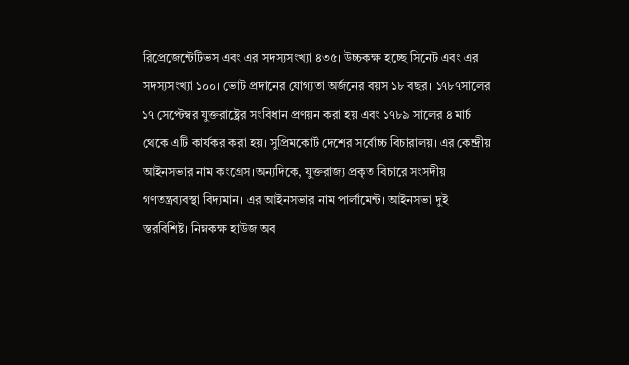রিপ্রেজেন্টেটিভস এবং এর সদস্যসংখ্যা ৪৩৫। উচ্চকক্ষ হচ্ছে সিনেট এবং এর সদস্যসংখ্যা ১০০। ভোট প্রদানের যোগ্যতা অর্জনের বয়স ১৮ বছর। ১৭৮৭সালের ১৭ সেপ্টেম্বর যুক্তরাষ্ট্রের সংবিধান প্রণয়ন করা হয় এবং ১৭৮৯ সালের ৪ মার্চ থেকে এটি কার্যকর করা হয়। সুপ্রিমকোর্ট দেশের সর্বোচ্চ বিচারালয়। এর কেন্দ্রীয় আইনসভার নাম কংগ্রেস।অন্যদিকে, যুক্তরাজ্য প্রকৃত বিচারে সংসদীয় গণতন্ত্রব্যবস্থা বিদ্যমান। এর আইনসভার নাম পার্লামেন্ট। আইনসভা দুই স্তরবিশিষ্ট। নিম্নকক্ষ হাউজ অব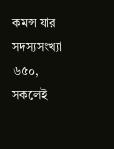কমন্স যার সদস্যসংখ্যা ৬৫০, সকলেই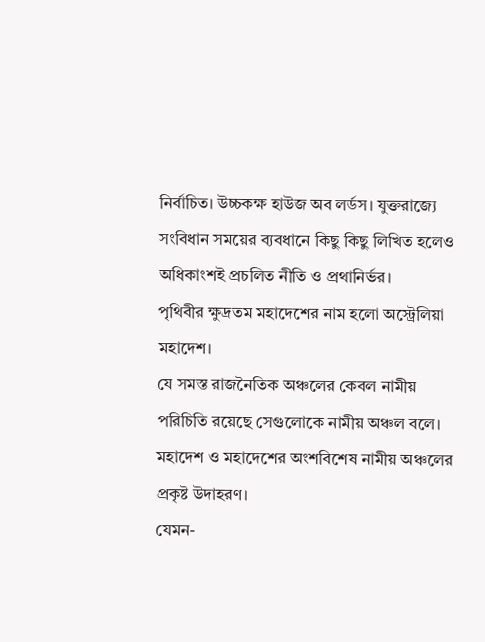নির্বাচিত। উচ্চকক্ষ হাউজ অব লর্ডস। যুক্তরাজ্যে সংবিধান সময়ের ব্যবধানে কিছু কিছু লিখিত হলেও অধিকাংশই প্রচলিত নীতি ও প্রথানির্ভর।
পৃথিবীর ক্ষুদ্রতম মহাদেশের নাম হলো অস্ট্রেলিয়া মহাদেশ।
যে সমস্ত রাজনৈতিক অঞ্চলের কেবল নামীয় পরিচিতি রয়েছে সেগুলোকে নামীয় অঞ্চল বলে।
মহাদেশ ও মহাদেশের অংশবিশেষ নামীয় অঞ্চলের প্রকৃষ্ট উদাহরণ।
যেমন-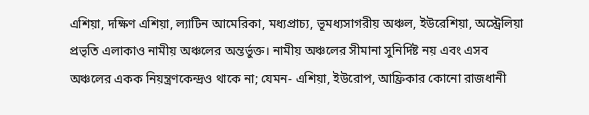এশিয়া, দক্ষিণ এশিয়া, ল্যাটিন আমেরিকা, মধ্যপ্রাচ্য, ভূমধ্যসাগরীয় অঞ্চল, ইউরেশিয়া, অস্ট্রেলিয়া প্রভৃতি এলাকাও নামীয় অঞ্চলের অন্তর্ভুক্ত। নামীয় অঞ্চলের সীমানা সুনির্দিষ্ট নয় এবং এসব অঞ্চলের একক নিয়ন্ত্রণকেন্দ্রও থাকে না; যেমন- এশিয়া, ইউরোপ, আফ্রিকার কোনো রাজধানী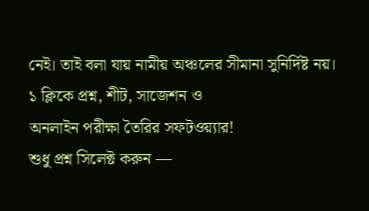নেই। তাই বলা যায় নামীয় অঞ্চলের সীমানা সুনির্দিষ্ট নয়।
১ ক্লিকে প্রশ্ন, শীট, সাজেশন ও
অনলাইন পরীক্ষা তৈরির সফটওয়্যার!
শুধু প্রশ্ন সিলেক্ট করুন —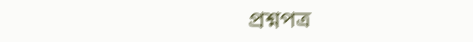প্রশ্নপত্র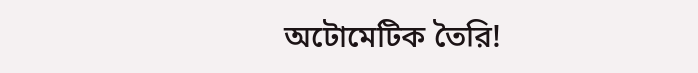অটোমেটিক তৈরি!